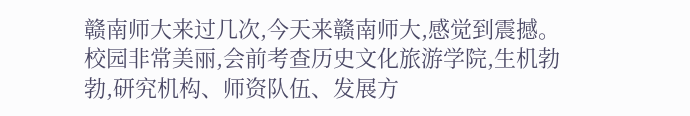赣南师大来过几次,今天来赣南师大,感觉到震撼。校园非常美丽,会前考查历史文化旅游学院,生机勃勃,研究机构、师资队伍、发展方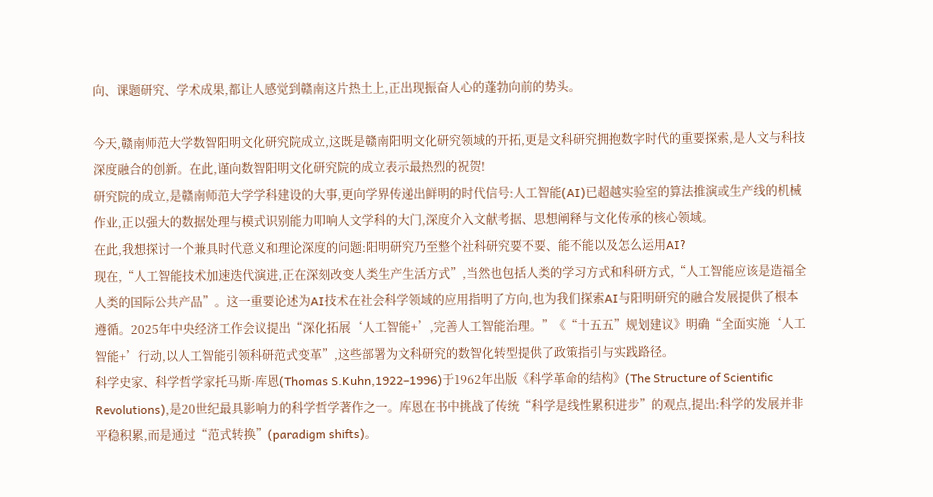向、课题研究、学术成果,都让人感觉到赣南这片热土上,正出现振奋人心的蓬勃向前的势头。

今天,赣南师范大学数智阳明文化研究院成立,这既是赣南阳明文化研究领域的开拓,更是文科研究拥抱数字时代的重要探索,是人文与科技深度融合的创新。在此,谨向数智阳明文化研究院的成立表示最热烈的祝贺!
研究院的成立,是赣南师范大学学科建设的大事,更向学界传递出鲜明的时代信号:人工智能(AI)已超越实验室的算法推演或生产线的机械作业,正以强大的数据处理与模式识别能力叩响人文学科的大门,深度介入文献考据、思想阐释与文化传承的核心领域。
在此,我想探讨一个兼具时代意义和理论深度的问题:阳明研究乃至整个社科研究要不要、能不能以及怎么运用AI?
现在,“人工智能技术加速迭代演进,正在深刻改变人类生产生活方式”,当然也包括人类的学习方式和科研方式,“人工智能应该是造福全人类的国际公共产品”。这一重要论述为AI技术在社会科学领域的应用指明了方向,也为我们探索AI与阳明研究的融合发展提供了根本遵循。2025年中央经济工作会议提出“深化拓展‘人工智能+’,完善人工智能治理。”《“十五五”规划建议》明确“全面实施‘人工智能+’行动,以人工智能引领科研范式变革”,这些部署为文科研究的数智化转型提供了政策指引与实践路径。
科学史家、科学哲学家托马斯·库恩(Thomas S.Kuhn,1922–1996)于1962年出版《科学革命的结构》(The Structure of Scientific Revolutions),是20世纪最具影响力的科学哲学著作之一。库恩在书中挑战了传统“科学是线性累积进步”的观点,提出:科学的发展并非平稳积累,而是通过“范式转换”(paradigm shifts)。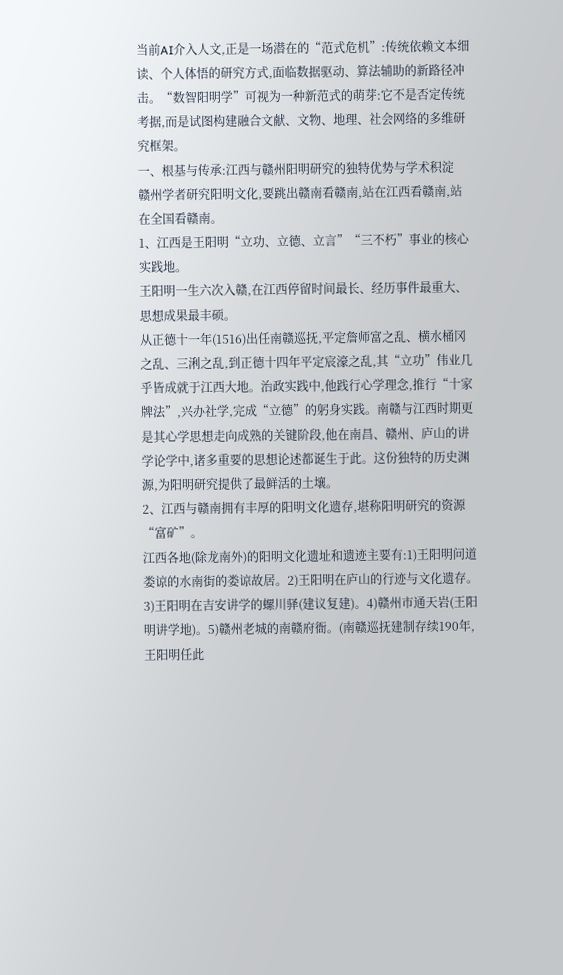当前AI介入人文,正是一场潜在的“范式危机”:传统依赖文本细读、个人体悟的研究方式,面临数据驱动、算法辅助的新路径冲击。“数智阳明学”可视为一种新范式的萌芽:它不是否定传统考据,而是试图构建融合文献、文物、地理、社会网络的多维研究框架。
一、根基与传承:江西与赣州阳明研究的独特优势与学术积淀
赣州学者研究阳明文化,要跳出赣南看赣南,站在江西看赣南,站在全国看赣南。
1、江西是王阳明“立功、立德、立言”“三不朽”事业的核心实践地。
王阳明一生六次入赣,在江西停留时间最长、经历事件最重大、思想成果最丰硕。
从正德十一年(1516)出任南赣巡抚,平定詹师富之乱、横水桶冈之乱、三浰之乱,到正德十四年平定宸濠之乱,其“立功”伟业几乎皆成就于江西大地。治政实践中,他践行心学理念,推行“十家牌法”,兴办社学,完成“立德”的躬身实践。南赣与江西时期更是其心学思想走向成熟的关键阶段,他在南昌、赣州、庐山的讲学论学中,诸多重要的思想论述都诞生于此。这份独特的历史渊源,为阳明研究提供了最鲜活的土壤。
2、江西与赣南拥有丰厚的阳明文化遗存,堪称阳明研究的资源“富矿”。
江西各地(除龙南外)的阳明文化遗址和遗迹主要有:1)王阳明问道娄谅的水南街的娄谅故居。2)王阳明在庐山的行迹与文化遗存。3)王阳明在吉安讲学的螺川驿(建议复建)。4)赣州市通天岩(王阳明讲学地)。5)赣州老城的南赣府衙。(南赣巡抚建制存续190年,王阳明任此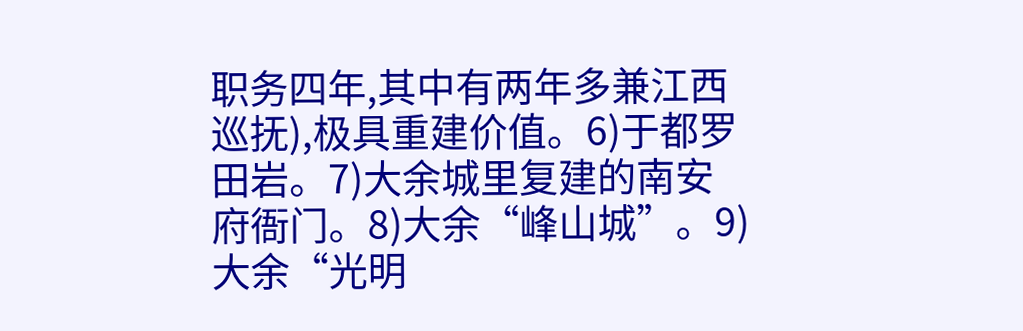职务四年,其中有两年多兼江西巡抚),极具重建价值。6)于都罗田岩。7)大余城里复建的南安府衙门。8)大余“峰山城”。9)大余“光明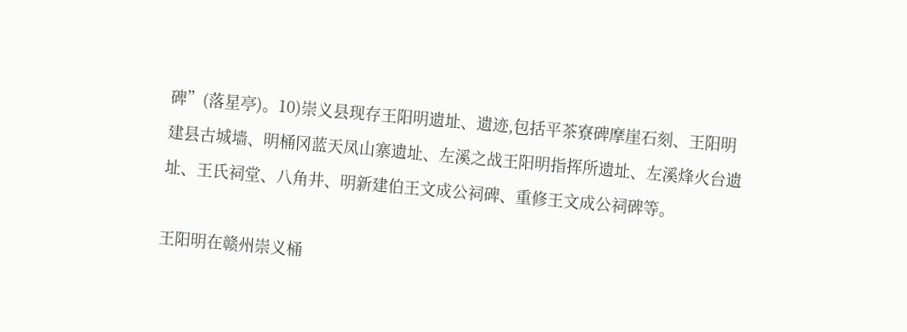碑”(落星亭)。10)崇义县现存王阳明遗址、遗迹,包括平茶寮碑摩崖石刻、王阳明建县古城墙、明桶冈蓝天凤山寨遗址、左溪之战王阳明指挥所遗址、左溪烽火台遗址、王氏祠堂、八角井、明新建伯王文成公祠碑、重修王文成公祠碑等。

王阳明在赣州崇义桶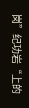岗”纪功岩“上的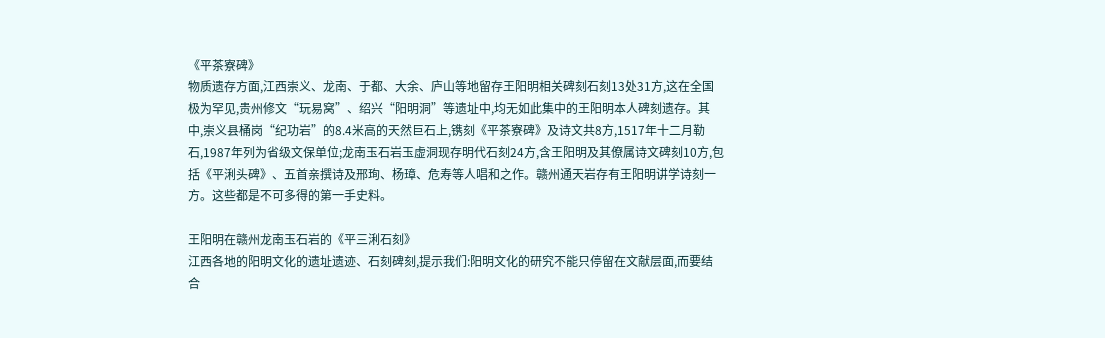《平茶寮碑》
物质遗存方面,江西崇义、龙南、于都、大余、庐山等地留存王阳明相关碑刻石刻13处31方,这在全国极为罕见,贵州修文“玩易窝”、绍兴“阳明洞”等遗址中,均无如此集中的王阳明本人碑刻遗存。其中,崇义县桶岗“纪功岩”的8.4米高的天然巨石上,镌刻《平茶寮碑》及诗文共8方,1517年十二月勒石,1987年列为省级文保单位;龙南玉石岩玉虚洞现存明代石刻24方,含王阳明及其僚属诗文碑刻10方,包括《平浰头碑》、五首亲撰诗及邢珣、杨璋、危寿等人唱和之作。赣州通天岩存有王阳明讲学诗刻一方。这些都是不可多得的第一手史料。

王阳明在赣州龙南玉石岩的《平三浰石刻》
江西各地的阳明文化的遗址遗迹、石刻碑刻,提示我们:阳明文化的研究不能只停留在文献层面,而要结合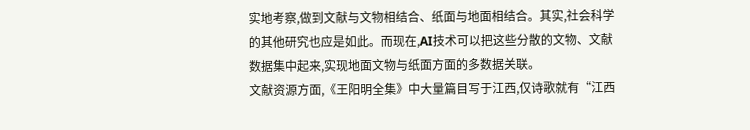实地考察,做到文献与文物相结合、纸面与地面相结合。其实,社会科学的其他研究也应是如此。而现在,AI技术可以把这些分散的文物、文献数据集中起来,实现地面文物与纸面方面的多数据关联。
文献资源方面,《王阳明全集》中大量篇目写于江西,仅诗歌就有“江西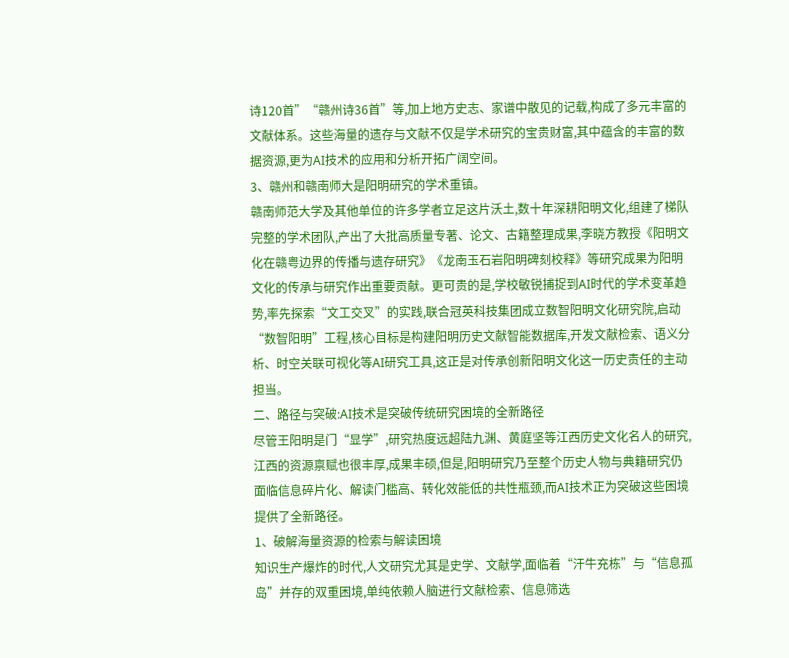诗120首”“赣州诗36首”等,加上地方史志、家谱中散见的记载,构成了多元丰富的文献体系。这些海量的遗存与文献不仅是学术研究的宝贵财富,其中蕴含的丰富的数据资源,更为AI技术的应用和分析开拓广阔空间。
3、赣州和赣南师大是阳明研究的学术重镇。
赣南师范大学及其他单位的许多学者立足这片沃土,数十年深耕阳明文化,组建了梯队完整的学术团队,产出了大批高质量专著、论文、古籍整理成果,李晓方教授《阳明文化在赣粤边界的传播与遗存研究》《龙南玉石岩阳明碑刻校释》等研究成果为阳明文化的传承与研究作出重要贡献。更可贵的是,学校敏锐捕捉到AI时代的学术变革趋势,率先探索“文工交叉”的实践,联合冠英科技集团成立数智阳明文化研究院,启动“数智阳明”工程,核心目标是构建阳明历史文献智能数据库,开发文献检索、语义分析、时空关联可视化等AI研究工具,这正是对传承创新阳明文化这一历史责任的主动担当。
二、路径与突破:AI技术是突破传统研究困境的全新路径
尽管王阳明是门“显学”,研究热度远超陆九渊、黄庭坚等江西历史文化名人的研究,江西的资源禀赋也很丰厚,成果丰硕,但是,阳明研究乃至整个历史人物与典籍研究仍面临信息碎片化、解读门槛高、转化效能低的共性瓶颈,而AI技术正为突破这些困境提供了全新路径。
1、破解海量资源的检索与解读困境
知识生产爆炸的时代,人文研究尤其是史学、文献学,面临着“汗牛充栋”与“信息孤岛”并存的双重困境,单纯依赖人脑进行文献检索、信息筛选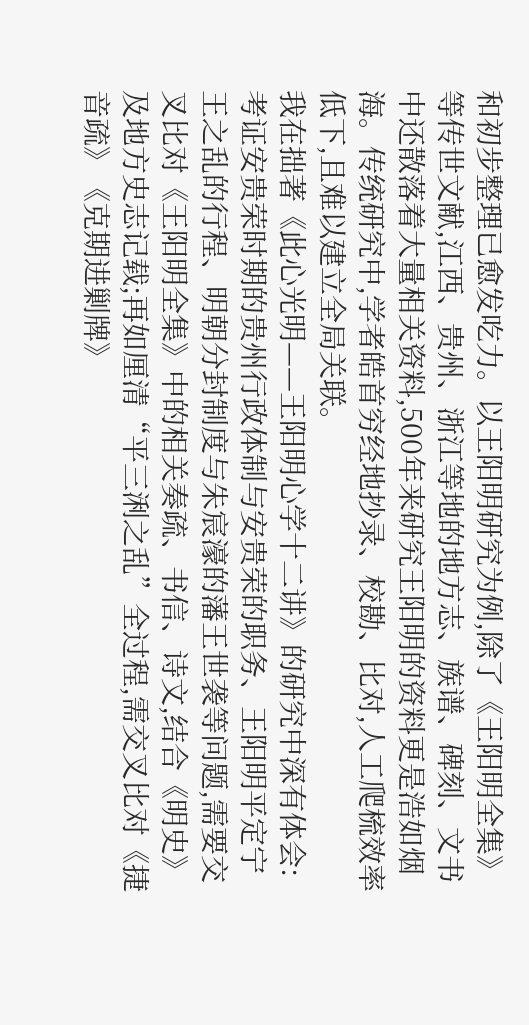和初步整理已愈发吃力。以王阳明研究为例,除了《王阳明全集》等传世文献,江西、贵州、浙江等地的地方志、族谱、碑刻、文书中还散落着大量相关资料,500年来研究王阳明的资料更是浩如烟海。传统研究中,学者皓首穷经地抄录、校勘、比对,人工爬梳效率低下,且难以建立全局关联。
我在拙著《此心光明——王阳明心学十二讲》的研究中深有体会:考证安贵荣时期的贵州行政体制与安贵荣的职务、王阳明平定宁王之乱的行程、明朝分封制度与朱宸濠的藩王世袭等问题,需要交叉比对《王阳明全集》中的相关奏疏、书信、诗文,结合《明史》及地方史志记载;再如厘清“平三浰之乱”全过程,需交叉比对《捷音疏》《克期进剿牌》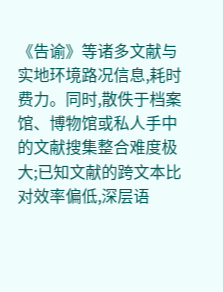《告谕》等诸多文献与实地环境路况信息,耗时费力。同时,散佚于档案馆、博物馆或私人手中的文献搜集整合难度极大;已知文献的跨文本比对效率偏低,深层语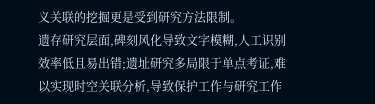义关联的挖掘更是受到研究方法限制。
遗存研究层面,碑刻风化导致文字模糊,人工识别效率低且易出错;遗址研究多局限于单点考证,难以实现时空关联分析,导致保护工作与研究工作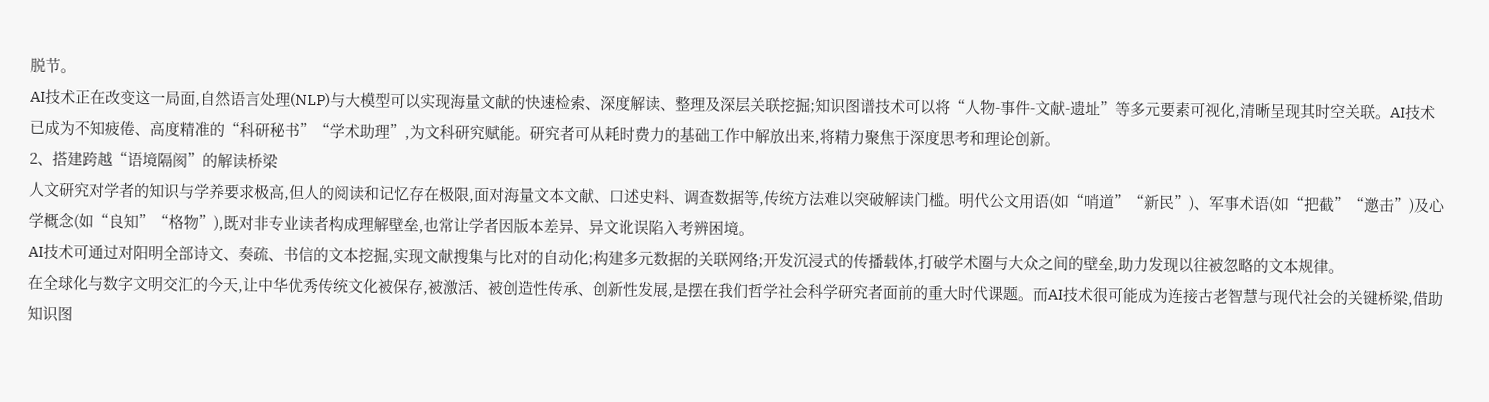脱节。
AI技术正在改变这一局面,自然语言处理(NLP)与大模型可以实现海量文献的快速检索、深度解读、整理及深层关联挖掘;知识图谱技术可以将“人物-事件-文献-遗址”等多元要素可视化,清晰呈现其时空关联。AI技术已成为不知疲倦、高度精准的“科研秘书”“学术助理”,为文科研究赋能。研究者可从耗时费力的基础工作中解放出来,将精力聚焦于深度思考和理论创新。
2、搭建跨越“语境隔阂”的解读桥梁
人文研究对学者的知识与学养要求极高,但人的阅读和记忆存在极限,面对海量文本文献、口述史料、调查数据等,传统方法难以突破解读门槛。明代公文用语(如“哨道”“新民”)、军事术语(如“把截”“邀击”)及心学概念(如“良知”“格物”),既对非专业读者构成理解壁垒,也常让学者因版本差异、异文讹误陷入考辨困境。
AI技术可通过对阳明全部诗文、奏疏、书信的文本挖掘,实现文献搜集与比对的自动化;构建多元数据的关联网络;开发沉浸式的传播载体,打破学术圈与大众之间的壁垒,助力发现以往被忽略的文本规律。
在全球化与数字文明交汇的今天,让中华优秀传统文化被保存,被激活、被创造性传承、创新性发展,是摆在我们哲学社会科学研究者面前的重大时代课题。而AI技术很可能成为连接古老智慧与现代社会的关键桥梁,借助知识图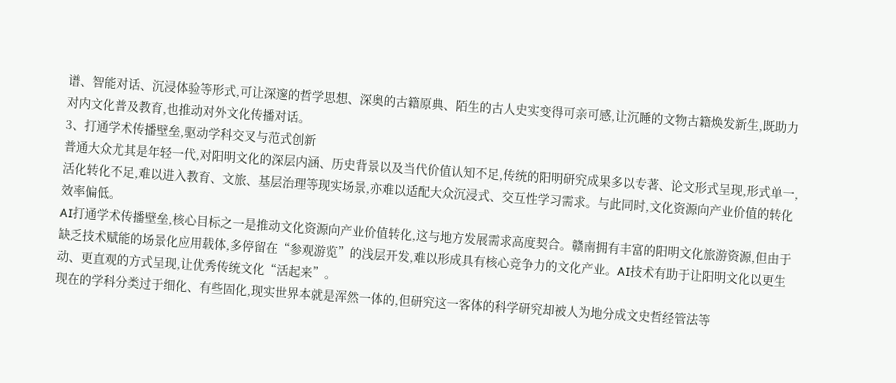谱、智能对话、沉浸体验等形式,可让深邃的哲学思想、深奥的古籍原典、陌生的古人史实变得可亲可感,让沉睡的文物古籍焕发新生,既助力对内文化普及教育,也推动对外文化传播对话。
3、打通学术传播壁垒,驱动学科交叉与范式创新
普通大众尤其是年轻一代,对阳明文化的深层内涵、历史背景以及当代价值认知不足,传统的阳明研究成果多以专著、论文形式呈现,形式单一,活化转化不足,难以进入教育、文旅、基层治理等现实场景,亦难以适配大众沉浸式、交互性学习需求。与此同时,文化资源向产业价值的转化效率偏低。
AI打通学术传播壁垒,核心目标之一是推动文化资源向产业价值转化,这与地方发展需求高度契合。赣南拥有丰富的阳明文化旅游资源,但由于缺乏技术赋能的场景化应用载体,多停留在“参观游览”的浅层开发,难以形成具有核心竞争力的文化产业。AI技术有助于让阳明文化以更生动、更直观的方式呈现,让优秀传统文化“活起来”。
现在的学科分类过于细化、有些固化,现实世界本就是浑然一体的,但研究这一客体的科学研究却被人为地分成文史哲经管法等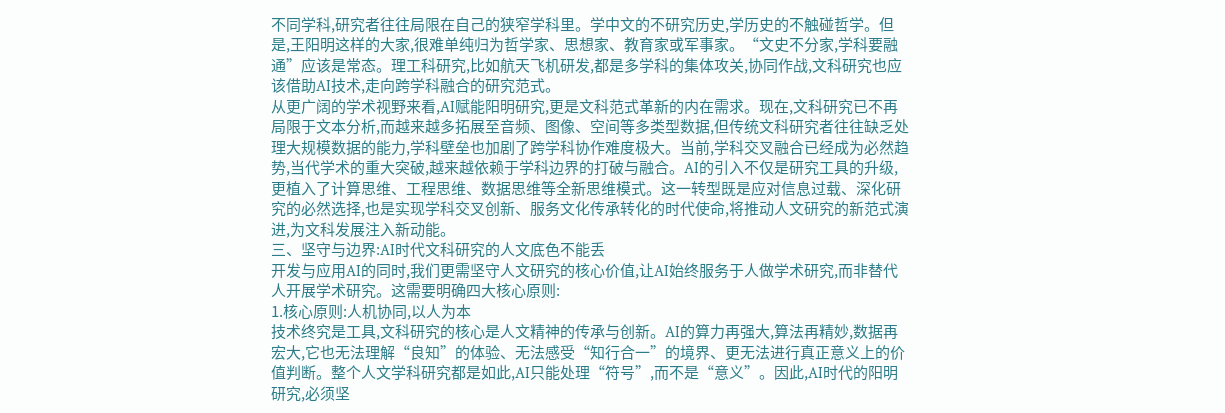不同学科,研究者往往局限在自己的狭窄学科里。学中文的不研究历史,学历史的不触碰哲学。但是,王阳明这样的大家,很难单纯归为哲学家、思想家、教育家或军事家。“文史不分家,学科要融通”应该是常态。理工科研究,比如航天飞机研发,都是多学科的集体攻关,协同作战,文科研究也应该借助AI技术,走向跨学科融合的研究范式。
从更广阔的学术视野来看,AI赋能阳明研究,更是文科范式革新的内在需求。现在,文科研究已不再局限于文本分析,而越来越多拓展至音频、图像、空间等多类型数据,但传统文科研究者往往缺乏处理大规模数据的能力,学科壁垒也加剧了跨学科协作难度极大。当前,学科交叉融合已经成为必然趋势,当代学术的重大突破,越来越依赖于学科边界的打破与融合。AI的引入不仅是研究工具的升级,更植入了计算思维、工程思维、数据思维等全新思维模式。这一转型既是应对信息过载、深化研究的必然选择,也是实现学科交叉创新、服务文化传承转化的时代使命,将推动人文研究的新范式演进,为文科发展注入新动能。
三、坚守与边界:AI时代文科研究的人文底色不能丢
开发与应用AI的同时,我们更需坚守人文研究的核心价值,让AI始终服务于人做学术研究,而非替代人开展学术研究。这需要明确四大核心原则:
1.核心原则:人机协同,以人为本
技术终究是工具,文科研究的核心是人文精神的传承与创新。AI的算力再强大,算法再精妙,数据再宏大,它也无法理解“良知”的体验、无法感受“知行合一”的境界、更无法进行真正意义上的价值判断。整个人文学科研究都是如此,AI只能处理“符号”,而不是“意义”。因此,AI时代的阳明研究,必须坚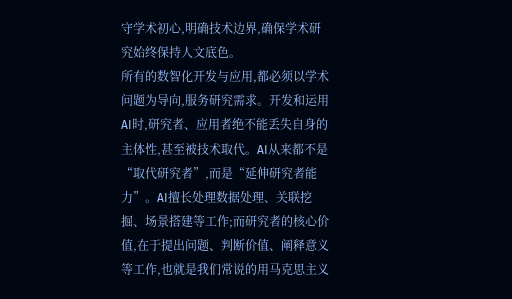守学术初心,明确技术边界,确保学术研究始终保持人文底色。
所有的数智化开发与应用,都必须以学术问题为导向,服务研究需求。开发和运用AI时,研究者、应用者绝不能丢失自身的主体性,甚至被技术取代。AI从来都不是“取代研究者”,而是“延伸研究者能力”。AI擅长处理数据处理、关联挖掘、场景搭建等工作;而研究者的核心价值,在于提出问题、判断价值、阐释意义等工作,也就是我们常说的用马克思主义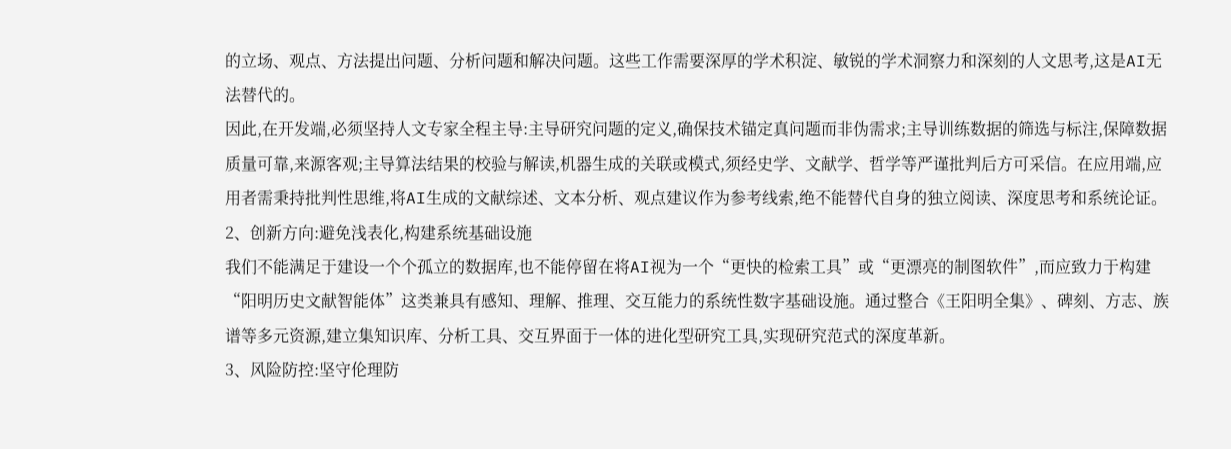的立场、观点、方法提出问题、分析问题和解决问题。这些工作需要深厚的学术积淀、敏锐的学术洞察力和深刻的人文思考,这是AI无法替代的。
因此,在开发端,必须坚持人文专家全程主导:主导研究问题的定义,确保技术锚定真问题而非伪需求;主导训练数据的筛选与标注,保障数据质量可靠,来源客观;主导算法结果的校验与解读,机器生成的关联或模式,须经史学、文献学、哲学等严谨批判后方可采信。在应用端,应用者需秉持批判性思维,将AI生成的文献综述、文本分析、观点建议作为参考线索,绝不能替代自身的独立阅读、深度思考和系统论证。
2、创新方向:避免浅表化,构建系统基础设施
我们不能满足于建设一个个孤立的数据库,也不能停留在将AI视为一个“更快的检索工具”或“更漂亮的制图软件”,而应致力于构建“阳明历史文献智能体”这类兼具有感知、理解、推理、交互能力的系统性数字基础设施。通过整合《王阳明全集》、碑刻、方志、族谱等多元资源,建立集知识库、分析工具、交互界面于一体的进化型研究工具,实现研究范式的深度革新。
3、风险防控:坚守伦理防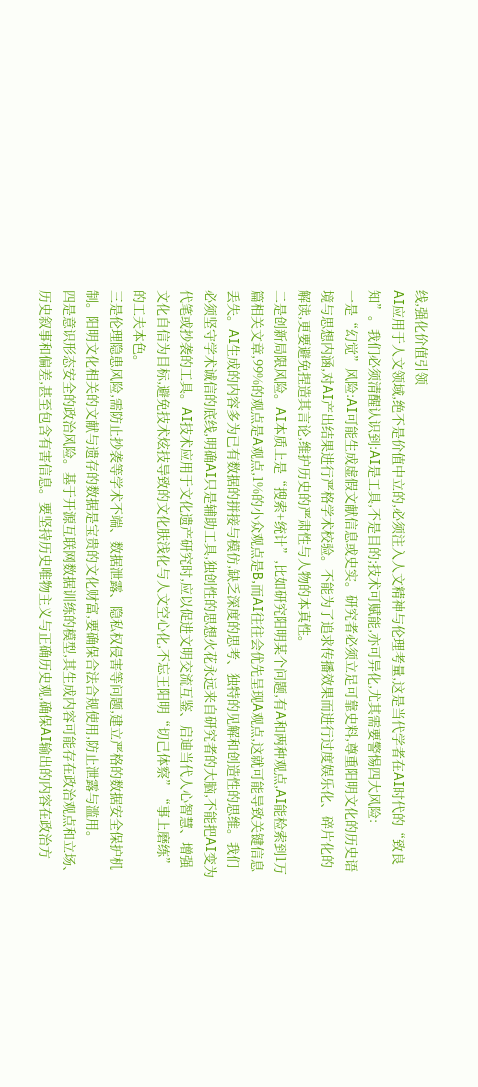线,强化价值引领
AI应用于人文领域,绝不是价值中立的,必须注入人文精神与伦理考量,这是当代学者在AI时代的“致良知”。我们必须清醒认识到:AI是工具,不是目的;技术可赋能,亦可异化,尤其需要警惕四大风险:
一是“幻觉”风险:AI可能生成虚假文献信息或史实。研究者必须立足可靠史料,尊重阳明文化的历史语境与思想内涵,对AI产出结果进行严格学术校验。不能为了追求传播效果而进行过度娱乐化、碎片化的解读,更要避免捏造其言论,维护历史的严肃性与人物的本真性。
二是创新局限风险。AI本质上是“搜索+统计”,比如研究阳明某个问题,有A和两种观点,AI能检索到1万篇相关文章,99%的观点是A观点,1%的小众观点是B,而AI往往会优先呈现A观点,这就可能导致关键信息丢失。AI生成的内容多为已有数据的拼接与模仿,缺乏深度的思考、独特的见解和创造性的思维。我们必须坚守学术诚信的底线,明确AI只是辅助工具,独创性的思想火花永远来自研究者的大脑,不能把AI变为代笔或抄袭的工具。AI技术应用于文化遗产研究时,应以促进文明交流互鉴、启迪当代人心智慧、增强文化自信为目标,避免技术炫技导致的文化肤浅化与人文空心化,不忘王阳明“切己体察”“事上磨练”的工夫本色。
三是伦理隐患风险,需防止抄袭等学术不端、数据泄露、隐私权侵害等问题,建立严格的数据安全保护机制。阳明文化相关的文献与遗存的数据是宝贵的文化财富,要确保合法合规使用,防止泄露与滥用。
四是意识形态安全的政治风险。基于开源互联网数据训练的模型,其生成内容可能存在政治观点和立场、历史叙事和偏差,甚至包含有害信息。要坚持历史唯物主义与正确历史观,确保AI输出的内容在政治方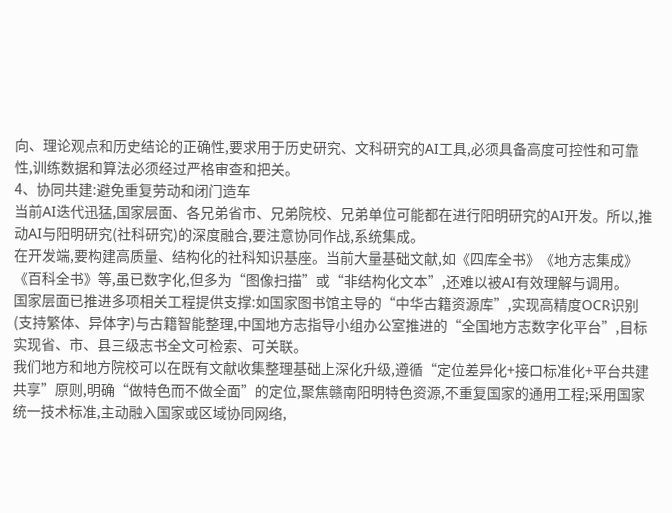向、理论观点和历史结论的正确性,要求用于历史研究、文科研究的AI工具,必须具备高度可控性和可靠性,训练数据和算法必须经过严格审查和把关。
4、协同共建:避免重复劳动和闭门造车
当前AI迭代迅猛,国家层面、各兄弟省市、兄弟院校、兄弟单位可能都在进行阳明研究的AI开发。所以,推动AI与阳明研究(社科研究)的深度融合,要注意协同作战,系统集成。
在开发端,要构建高质量、结构化的社科知识基座。当前大量基础文献,如《四库全书》《地方志集成》《百科全书》等,虽已数字化,但多为“图像扫描”或“非结构化文本”,还难以被AI有效理解与调用。
国家层面已推进多项相关工程提供支撑:如国家图书馆主导的“中华古籍资源库”,实现高精度OCR识别(支持繁体、异体字)与古籍智能整理,中国地方志指导小组办公室推进的“全国地方志数字化平台”,目标实现省、市、县三级志书全文可检索、可关联。
我们地方和地方院校可以在既有文献收集整理基础上深化升级,遵循“定位差异化+接口标准化+平台共建共享”原则,明确“做特色而不做全面”的定位,聚焦赣南阳明特色资源,不重复国家的通用工程;采用国家统一技术标准,主动融入国家或区域协同网络,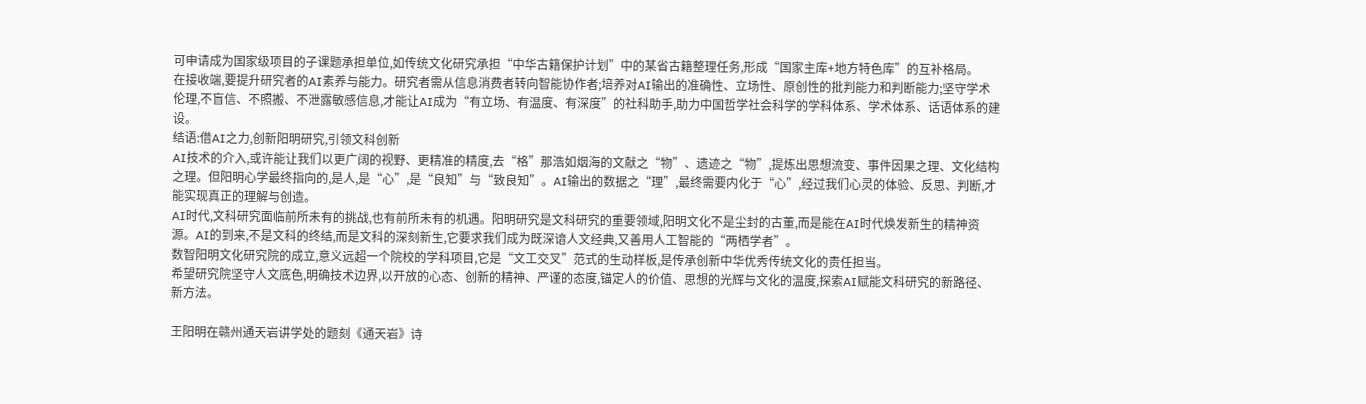可申请成为国家级项目的子课题承担单位,如传统文化研究承担“中华古籍保护计划”中的某省古籍整理任务,形成“国家主库+地方特色库”的互补格局。
在接收端,要提升研究者的AI素养与能力。研究者需从信息消费者转向智能协作者;培养对AI输出的准确性、立场性、原创性的批判能力和判断能力;坚守学术伦理,不盲信、不照搬、不泄露敏感信息,才能让AI成为“有立场、有温度、有深度”的社科助手,助力中国哲学社会科学的学科体系、学术体系、话语体系的建设。
结语:借AI之力,创新阳明研究,引领文科创新
AI技术的介入,或许能让我们以更广阔的视野、更精准的精度,去“格”那浩如烟海的文献之“物”、遗迹之“物”,提炼出思想流变、事件因果之理、文化结构之理。但阳明心学最终指向的,是人,是“心”,是“良知”与“致良知”。AI输出的数据之“理”,最终需要内化于“心”,经过我们心灵的体验、反思、判断,才能实现真正的理解与创造。
AI时代,文科研究面临前所未有的挑战,也有前所未有的机遇。阳明研究是文科研究的重要领域,阳明文化不是尘封的古董,而是能在AI时代焕发新生的精神资源。AI的到来,不是文科的终结,而是文科的深刻新生,它要求我们成为既深谙人文经典,又善用人工智能的“两栖学者”。
数智阳明文化研究院的成立,意义远超一个院校的学科项目,它是“文工交叉”范式的生动样板,是传承创新中华优秀传统文化的责任担当。
希望研究院坚守人文底色,明确技术边界,以开放的心态、创新的精神、严谨的态度,锚定人的价值、思想的光辉与文化的温度,探索AI赋能文科研究的新路径、新方法。

王阳明在赣州通天岩讲学处的题刻《通天岩》诗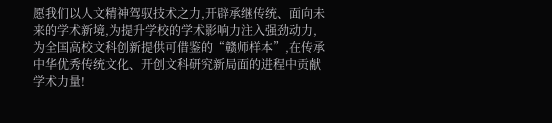愿我们以人文精神驾驭技术之力,开辟承继传统、面向未来的学术新境,为提升学校的学术影响力注入强劲动力,为全国高校文科创新提供可借鉴的“赣师样本”,在传承中华优秀传统文化、开创文科研究新局面的进程中贡献学术力量!